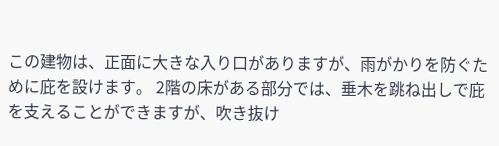この建物は、正面に大きな入り口がありますが、雨がかりを防ぐために庇を設けます。 2階の床がある部分では、垂木を跳ね出しで庇を支えることができますが、吹き抜け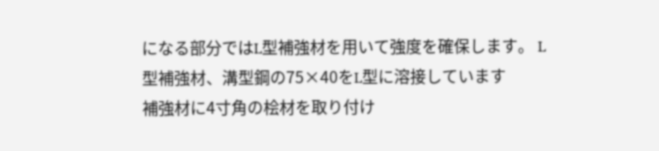になる部分ではL型補強材を用いて強度を確保します。 L型補強材、溝型鋼の75×40をL型に溶接しています
補強材に4寸角の桧材を取り付け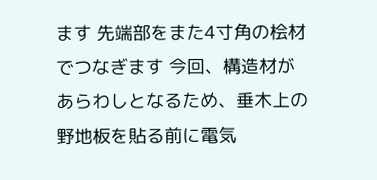ます 先端部をまた4寸角の桧材でつなぎます 今回、構造材があらわしとなるため、垂木上の野地板を貼る前に電気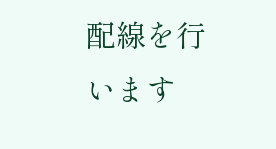配線を行います